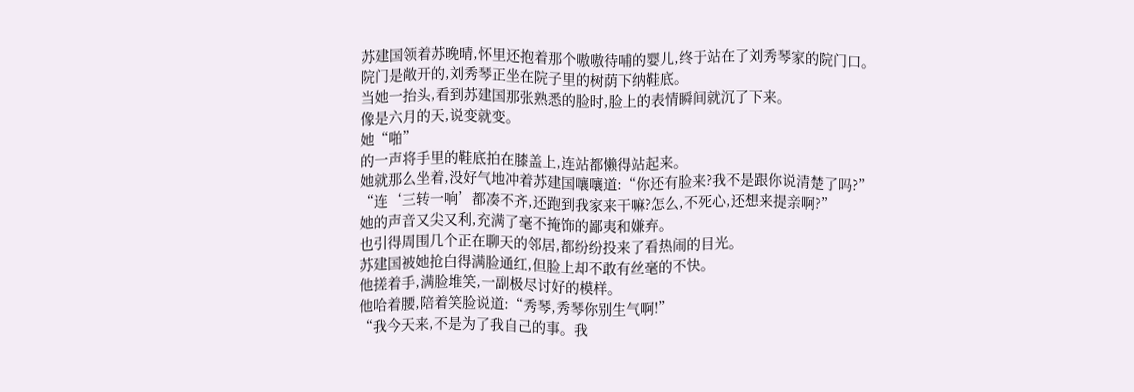苏建国领着苏晚晴,怀里还抱着那个嗷嗷待哺的婴儿,终于站在了刘秀琴家的院门口。
院门是敞开的,刘秀琴正坐在院子里的树荫下纳鞋底。
当她一抬头,看到苏建国那张熟悉的脸时,脸上的表情瞬间就沉了下来。
像是六月的天,说变就变。
她“啪”
的一声将手里的鞋底拍在膝盖上,连站都懒得站起来。
她就那么坐着,没好气地冲着苏建国嚷嚷道:“你还有脸来?我不是跟你说清楚了吗?”
“连‘三转一响’都凑不齐,还跑到我家来干嘛?怎么,不死心,还想来提亲啊?”
她的声音又尖又利,充满了毫不掩饰的鄙夷和嫌弃。
也引得周围几个正在聊天的邻居,都纷纷投来了看热闹的目光。
苏建国被她抢白得满脸通红,但脸上却不敢有丝毫的不快。
他搓着手,满脸堆笑,一副极尽讨好的模样。
他哈着腰,陪着笑脸说道:“秀琴,秀琴你别生气啊!”
“我今天来,不是为了我自己的事。我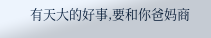有天大的好事,要和你爸妈商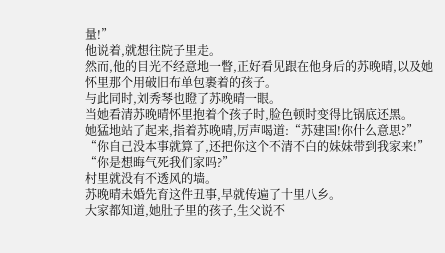量!”
他说着,就想往院子里走。
然而,他的目光不经意地一瞥,正好看见跟在他身后的苏晚晴,以及她怀里那个用破旧布单包裹着的孩子。
与此同时,刘秀琴也瞪了苏晚晴一眼。
当她看清苏晚晴怀里抱着个孩子时,脸色顿时变得比锅底还黑。
她猛地站了起来,指着苏晚晴,厉声喝道:“苏建国!你什么意思?”
“你自己没本事就算了,还把你这个不清不白的妹妹带到我家来!”
“你是想晦气死我们家吗?”
村里就没有不透风的墙。
苏晚晴未婚先育这件丑事,早就传遍了十里八乡。
大家都知道,她肚子里的孩子,生父说不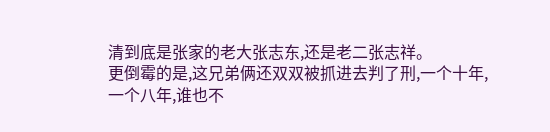清到底是张家的老大张志东,还是老二张志祥。
更倒霉的是,这兄弟俩还双双被抓进去判了刑,一个十年,一个八年,谁也不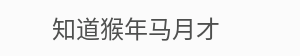知道猴年马月才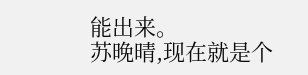能出来。
苏晚晴,现在就是个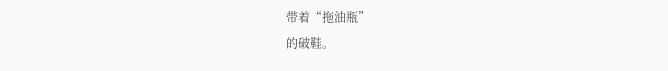带着“拖油瓶”
的破鞋。